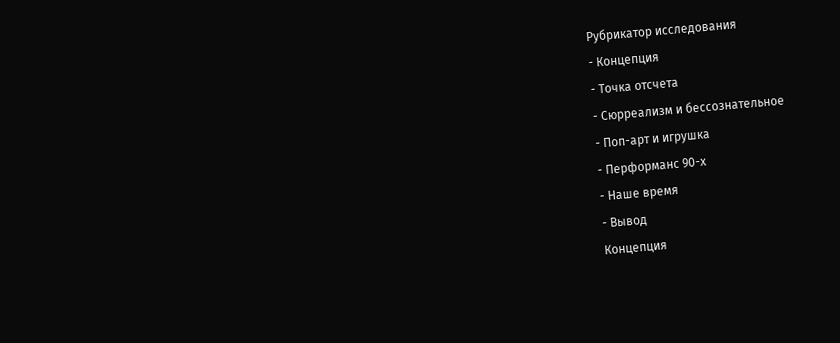Рубрикатор исследования
- Концепция
- Точка отсчета
- Сюрреализм и бессознательное
- Поп-арт и игрушка
- Перформанс 90-х
- Наше время
- Вывод
Концепция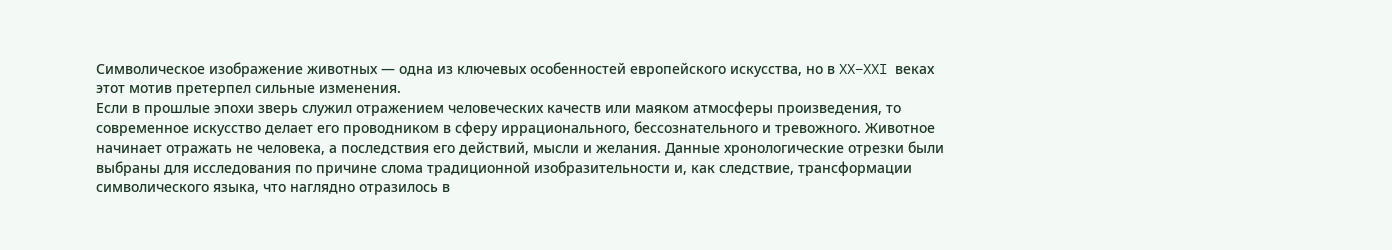Символическое изображение животных — одна из ключевых особенностей европейского искусства, но в XX–XXI веках этот мотив претерпел сильные изменения.
Если в прошлые эпохи зверь служил отражением человеческих качеств или маяком атмосферы произведения, то современное искусство делает его проводником в сферу иррационального, бессознательного и тревожного. Животное начинает отражать не человека, а последствия его действий, мысли и желания. Данные хронологические отрезки были выбраны для исследования по причине слома традиционной изобразительности и, как следствие, трансформации символического языка, что наглядно отразилось в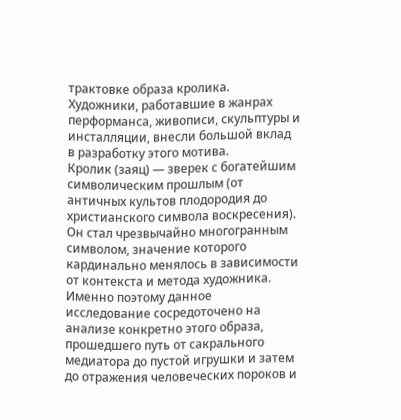трактовке образа кролика.
Художники, работавшие в жанрах перформанса, живописи, скульптуры и инсталляции, внесли большой вклад в разработку этого мотива.
Кролик (заяц) — зверек с богатейшим символическим прошлым (от античных культов плодородия до христианского символа воскресения). Он стал чрезвычайно многогранным символом, значение которого кардинально менялось в зависимости от контекста и метода художника. Именно поэтому данное исследование сосредоточено на анализе конкретно этого образа, прошедшего путь от сакрального медиатора до пустой игрушки и затем до отражения человеческих пороков и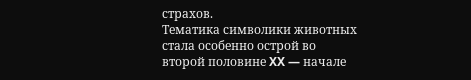страхов.
Тематика символики животных стала особенно острой во второй половине XX — начале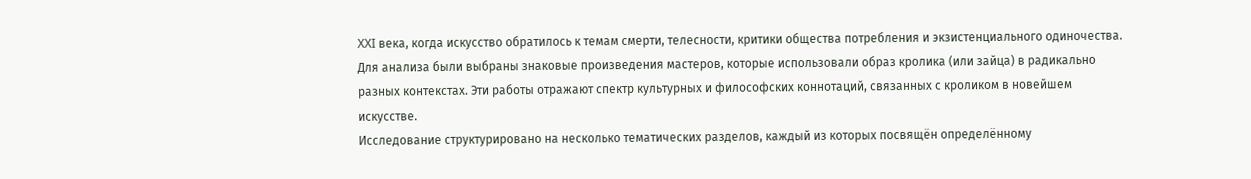XXI века, когда искусство обратилось к темам смерти, телесности, критики общества потребления и экзистенциального одиночества.
Для анализа были выбраны знаковые произведения мастеров, которые использовали образ кролика (или зайца) в радикально разных контекстах. Эти работы отражают спектр культурных и философских коннотаций, связанных с кроликом в новейшем искусстве.
Исследование структурировано на несколько тематических разделов, каждый из которых посвящён определённому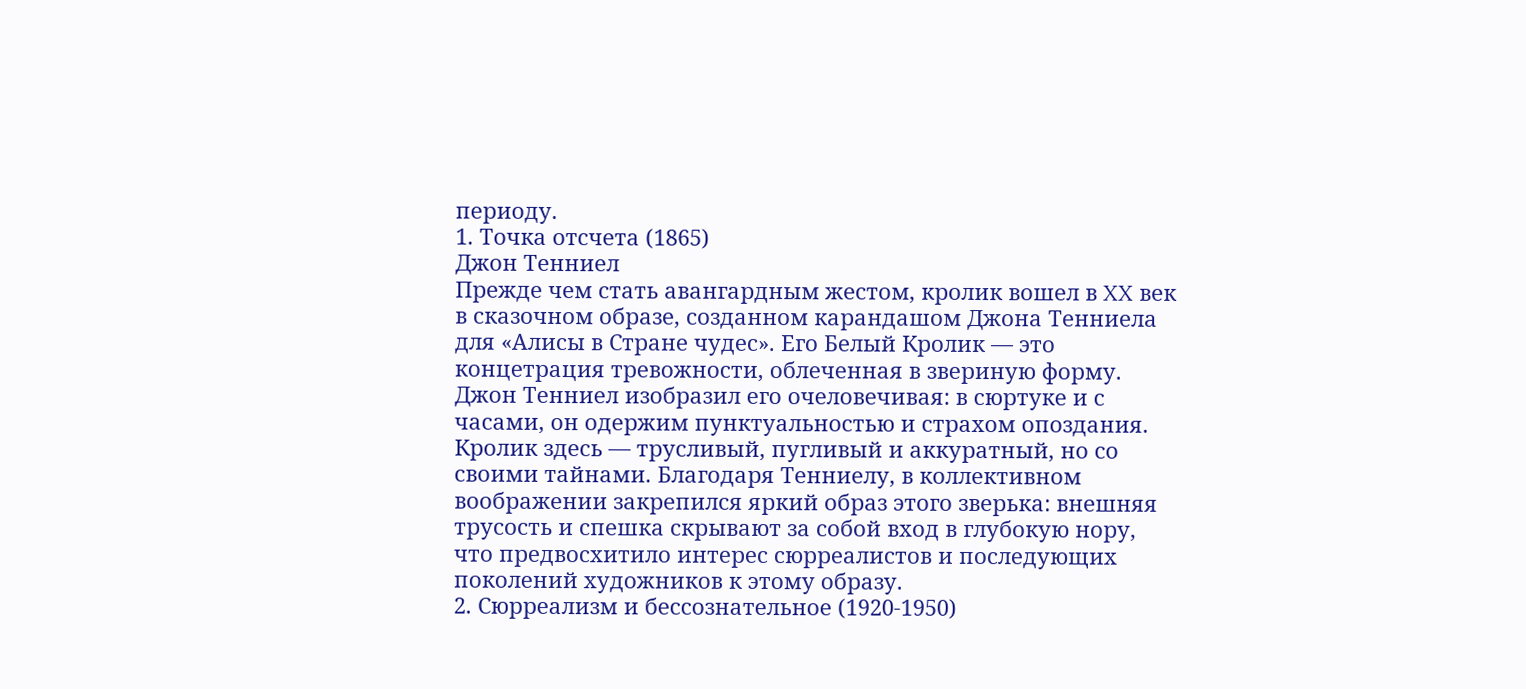периоду.
1. Точка отсчета (1865)
Джон Тенниел
Прежде чем стать авангардным жестом, кролик вошел в XX век в сказочном образе, созданном карандашом Джона Тенниела для «Алисы в Стране чудес». Его Белый Кролик — это концетрация тревожности, облеченная в звериную форму. Джон Тенниел изобразил его очеловечивая: в сюртуке и с часами, он одержим пунктуальностью и страхом опоздания. Кролик здесь — трусливый, пугливый и аккуратный, но со своими тайнами. Благодаря Тенниелу, в коллективном воображении закрепился яркий образ этого зверька: внешняя трусость и спешка скрывают за собой вход в глубокую нору, что предвосхитило интерес сюрреалистов и последующих поколений художников к этому образу.
2. Сюрреализм и бессознательное (1920-1950)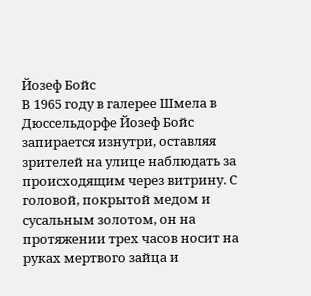Йозеф Бойс
В 1965 году в галерее Шмела в Дюссельдорфе Йозеф Бойс запирается изнутри, оставляя зрителей на улице наблюдать за происходящим через витрину. С головой, покрытой медом и сусальным золотом, он на протяжении трех часов носит на руках мертвого зайца и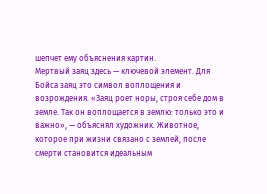шепчет ему объяснения картин.
Мертвый заяц здесь — ключевой элемент. Для Бойса заяц это символ воплощения и возрождения. «Заяц роет норы, строя себе дом в земле. Так он воплощается в землю: только это и важно», — объяснял художник. Животное, которое при жизни связано с землей, после смерти становится идеальным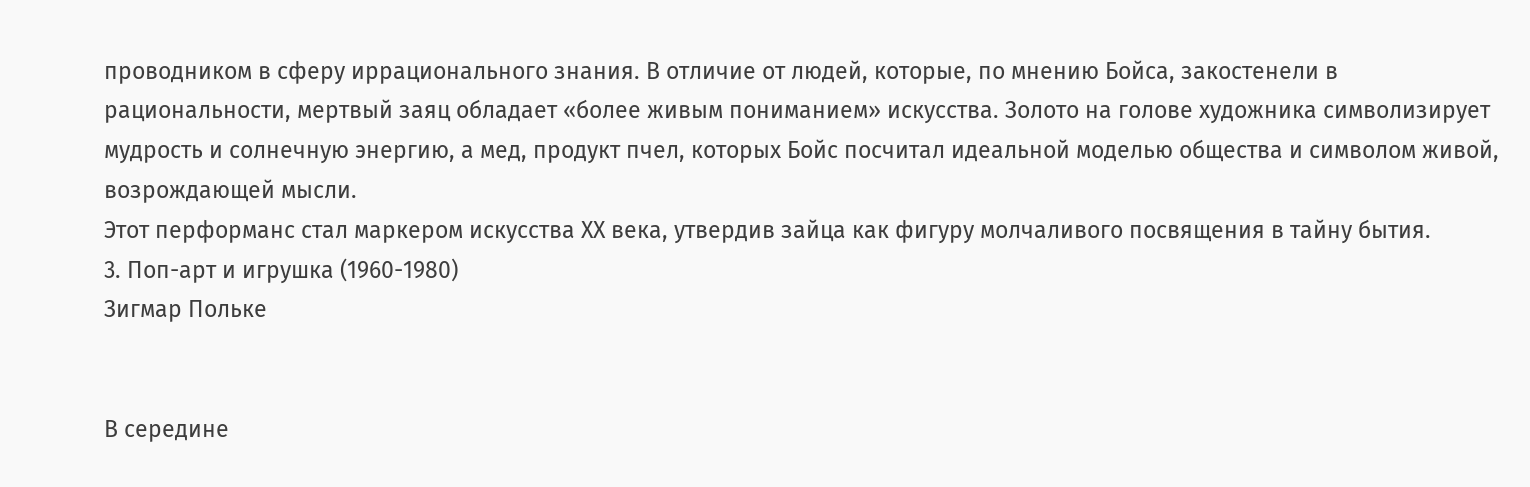проводником в сферу иррационального знания. В отличие от людей, которые, по мнению Бойса, закостенели в рациональности, мертвый заяц обладает «более живым пониманием» искусства. Золото на голове художника символизирует мудрость и солнечную энергию, а мед, продукт пчел, которых Бойс посчитал идеальной моделью общества и символом живой, возрождающей мысли.
Этот перформанс стал маркером искусства ХХ века, утвердив зайца как фигуру молчаливого посвящения в тайну бытия.
3. Поп-арт и игрушка (1960-1980)
Зигмар Польке


В середине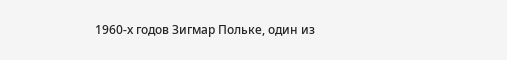1960-х годов Зигмар Польке, один из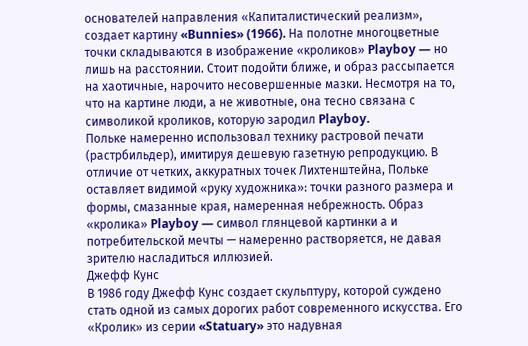основателей направления «Капиталистический реализм», создает картину «Bunnies» (1966). На полотне многоцветные точки складываются в изображение «кроликов» Playboy — но лишь на расстоянии. Стоит подойти ближе, и образ рассыпается на хаотичные, нарочито несовершенные мазки. Несмотря на то, что на картине люди, а не животные, она тесно связана с символикой кроликов, которую зародил Playboy.
Польке намеренно использовал технику растровой печати (растрбильдер), имитируя дешевую газетную репродукцию. В отличие от четких, аккуратных точек Лихтенштейна, Польке оставляет видимой «руку художника»: точки разного размера и формы, смазанные края, намеренная небрежность. Образ «кролика» Playboy — символ глянцевой картинки а и потребительской мечты — намеренно растворяется, не давая зрителю насладиться иллюзией.
Джефф Кунс
В 1986 году Джефф Кунс создает скульптуру, которой суждено стать одной из самых дорогих работ современного искусства. Его «Кролик» из серии «Statuary» это надувная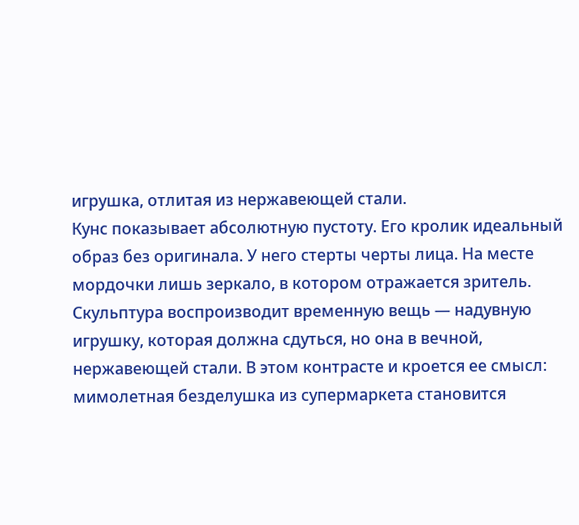игрушка, отлитая из нержавеющей стали.
Кунс показывает абсолютную пустоту. Его кролик идеальный образ без оригинала. У него стерты черты лица. На месте мордочки лишь зеркало, в котором отражается зритель. Скульптура воспроизводит временную вещь — надувную игрушку, которая должна сдуться, но она в вечной, нержавеющей стали. В этом контрасте и кроется ее смысл: мимолетная безделушка из супермаркета становится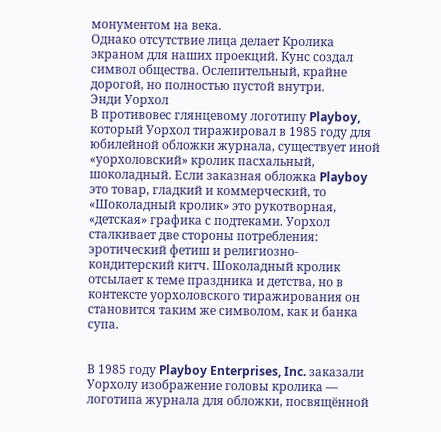монументом на века.
Однако отсутствие лица делает Кролика экраном для наших проекций. Кунс создал символ общества. Ослепительный, крайне дорогой, но полностью пустой внутри.
Энди Уорхол
В противовес глянцевому логотипу Playboy, который Уорхол тиражировал в 1985 году для юбилейной обложки журнала, существует иной «уорхоловский» кролик пасхальный, шоколадный. Если заказная обложка Playboy это товар, гладкий и коммерческий, то «Шоколадный кролик» это рукотворная, «детская» графика с подтеками. Уорхол сталкивает две стороны потребления: эротический фетиш и религиозно-кондитерский китч. Шоколадный кролик отсылает к теме праздника и детства, но в контексте уорхоловского тиражирования он становится таким же символом, как и банка супа.


В 1985 году Playboy Enterprises, Inc. заказали Уорхолу изображение головы кролика — логотипа журнала для обложки, посвящённой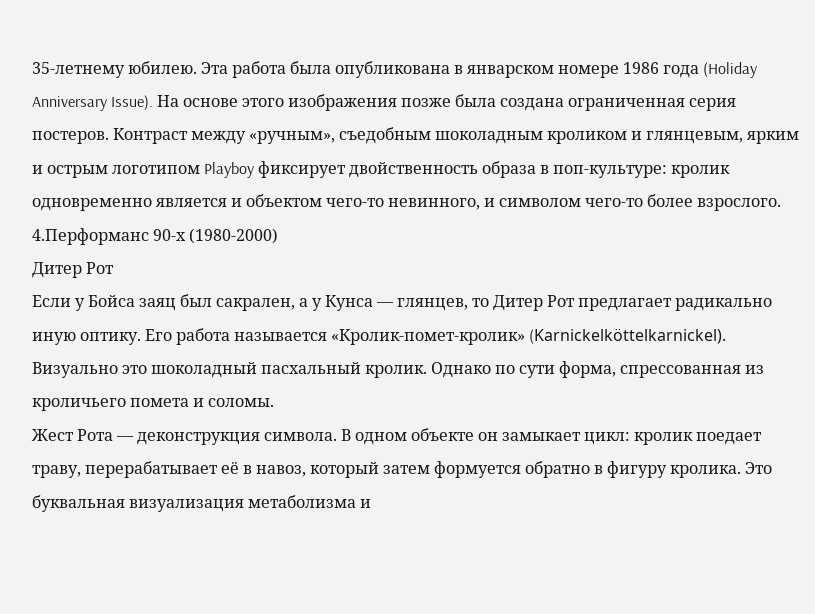35-летнему юбилею. Эта работа была опубликована в январском номере 1986 года (Holiday Anniversary Issue). На основе этого изображения позже была создана ограниченная серия постеров. Контраст между «ручным», съедобным шоколадным кроликом и глянцевым, ярким и острым логотипом Playboy фиксирует двойственность образа в поп-культуре: кролик одновременно является и объектом чего-то невинного, и символом чего-то более взрослого.
4.Перформанс 90-х (1980-2000)
Дитер Рот
Если у Бойса заяц был сакрален, а у Кунса — глянцев, то Дитер Рот предлагает радикально иную оптику. Его работа называется «Кролик-помет-кролик» (Karnickelköttelkarnickel). Визуально это шоколадный пасхальный кролик. Однако по сути форма, спрессованная из кроличьего помета и соломы.
Жест Рота — деконструкция символа. В одном объекте он замыкает цикл: кролик поедает траву, перерабатывает её в навоз, который затем формуется обратно в фигуру кролика. Это буквальная визуализация метаболизма и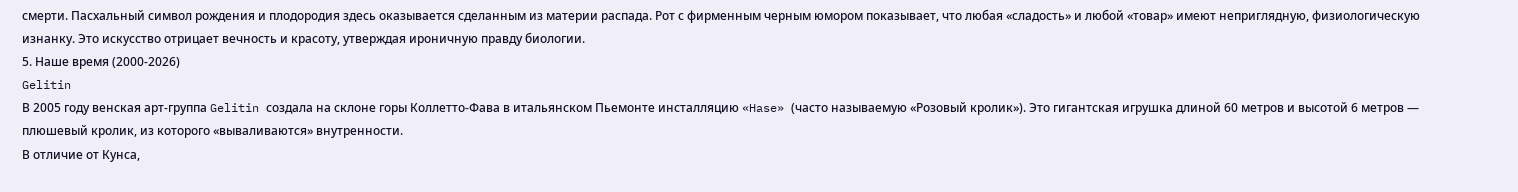смерти. Пасхальный символ рождения и плодородия здесь оказывается сделанным из материи распада. Рот с фирменным черным юмором показывает, что любая «сладость» и любой «товар» имеют неприглядную, физиологическую изнанку. Это искусство отрицает вечность и красоту, утверждая ироничную правду биологии.
5. Наше время (2000-2026)
Gelitin
В 2005 году венская арт-группа Gelitin создала на склоне горы Коллетто-Фава в итальянском Пьемонте инсталляцию «Hase» (часто называемую «Розовый кролик»). Это гигантская игрушка длиной 60 метров и высотой 6 метров — плюшевый кролик, из которого «вываливаются» внутренности.
В отличие от Кунса,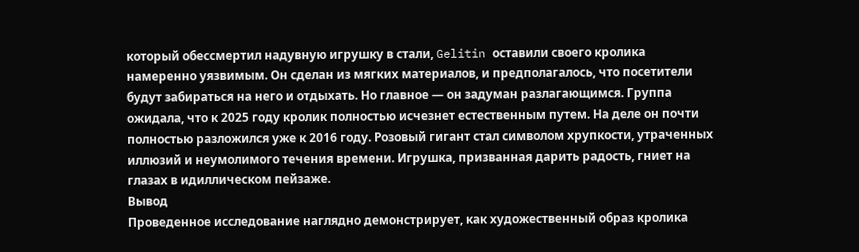который обессмертил надувную игрушку в стали, Gelitin оставили своего кролика намеренно уязвимым. Он сделан из мягких материалов, и предполагалось, что посетители будут забираться на него и отдыхать. Но главное — он задуман разлагающимся. Группа ожидала, что к 2025 году кролик полностью исчезнет естественным путем. На деле он почти полностью разложился уже к 2016 году. Розовый гигант стал символом хрупкости, утраченных иллюзий и неумолимого течения времени. Игрушка, призванная дарить радость, гниет на глазах в идиллическом пейзаже.
Вывод
Проведенное исследование наглядно демонстрирует, как художественный образ кролика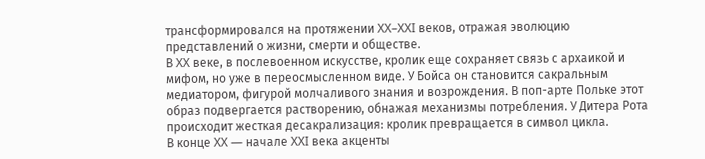трансформировался на протяжении XX–XXI веков, отражая эволюцию представлений о жизни, смерти и обществе.
В XX веке, в послевоенном искусстве, кролик еще сохраняет связь с архаикой и мифом, но уже в переосмысленном виде. У Бойса он становится сакральным медиатором, фигурой молчаливого знания и возрождения. В поп-арте Польке этот образ подвергается растворению, обнажая механизмы потребления. У Дитера Рота происходит жесткая десакрализация: кролик превращается в символ цикла.
В конце XX — начале XXI века акценты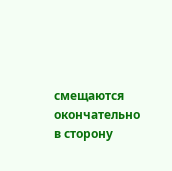смещаются окончательно в сторону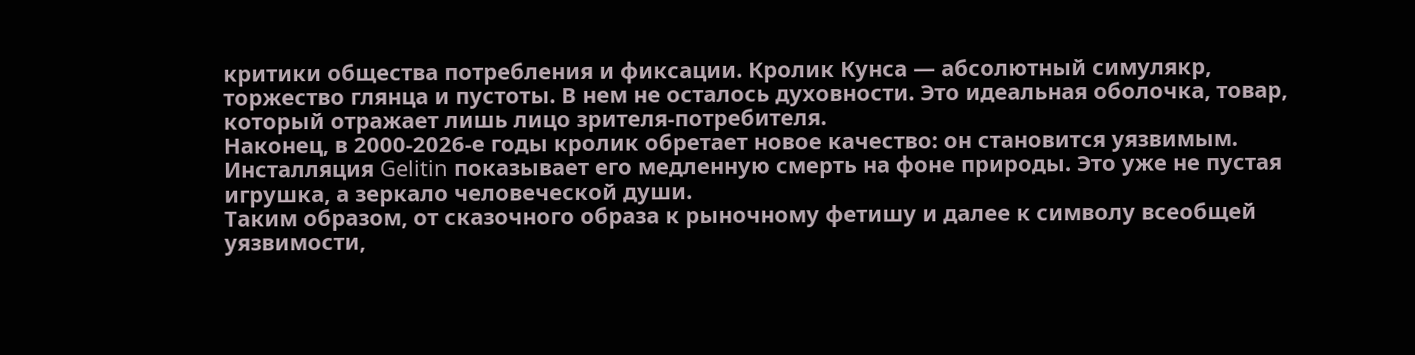критики общества потребления и фиксации. Кролик Кунса — абсолютный симулякр, торжество глянца и пустоты. В нем не осталось духовности. Это идеальная оболочка, товар, который отражает лишь лицо зрителя-потребителя.
Наконец, в 2000-2026-е годы кролик обретает новое качество: он становится уязвимым. Инсталляция Gelitin показывает его медленную смерть на фоне природы. Это уже не пустая игрушка, а зеркало человеческой души.
Таким образом, от сказочного образа к рыночному фетишу и далее к символу всеобщей уязвимости,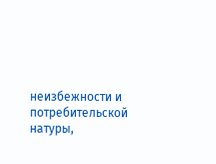неизбежности и потребительской натуры,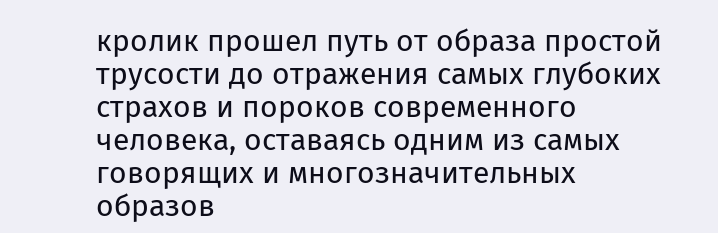кролик прошел путь от образа простой трусости до отражения самых глубоких страхов и пороков современного человека, оставаясь одним из самых говорящих и многозначительных образов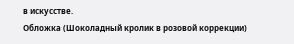в искусстве.
Обложка (Шоколадный кролик в розовой коррекции)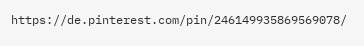https://de.pinterest.com/pin/246149935869569078/